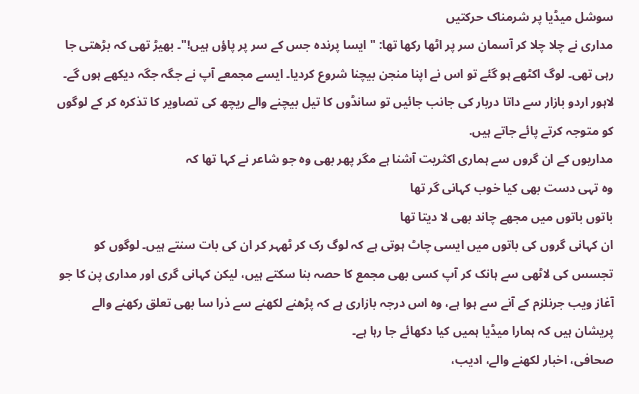سوشل میڈیا پر شرمناک حرکتیں
مداری نے چلا چلا کر آسمان سر پر اٹھا رکھا تھا: "ایسا پرندہ جس کے سر پر پاؤں ہیں!"۔ بھیڑ تھی کہ بڑھتی جا رہی تھی۔ لوگ اکٹھے ہو گئے تو اس نے اپنا منجن بیچنا شروع کردیا۔ ایسے مجمعے آپ نے جگہ جگہ دیکھے ہوں گے۔ لاہور اردو بازار سے داتا دربار کی جانب جائیں تو سانڈوں کا تیل بیچنے والے ریچھ کی تصاویر کا تذکرہ کر کے لوگوں کو متوجہ کرتے پائے جاتے ہیں.
مداریوں کے ان گروں سے ہماری اکثریت آشنا ہے مگر پھر بھی وہ جو شاعر نے کہا تھا کہ
وہ تہی دست بھی کیا خوب کہانی گر تھا
باتوں باتوں میں مجھے چاند بھی لا دیتا تھا
ان کہانی گروں کی باتوں میں ایسی چاٹ ہوتی ہے کہ لوگ رک کر ٹھہر کر ان کی بات سنتے ہیں۔ لوگوں کو تجسس کی لاٹھی سے ہانک کر آپ کسی بھی مجمع کا حصہ بنا سکتے ہیں، لیکن کہانی گری اور مداری پن کا جو آغاز ویب جرنلزم کے آنے سے ہوا ہے، وہ اس درجہ بازاری ہے کہ پڑھنے لکھنے سے ذرا سا بھی تعلق رکھنے والے پریشان ہیں کہ ہمارا میڈیا ہمیں کیا دکھائے جا رہا ہے۔
صحافی، اخبار لکھنے والے، ادیب،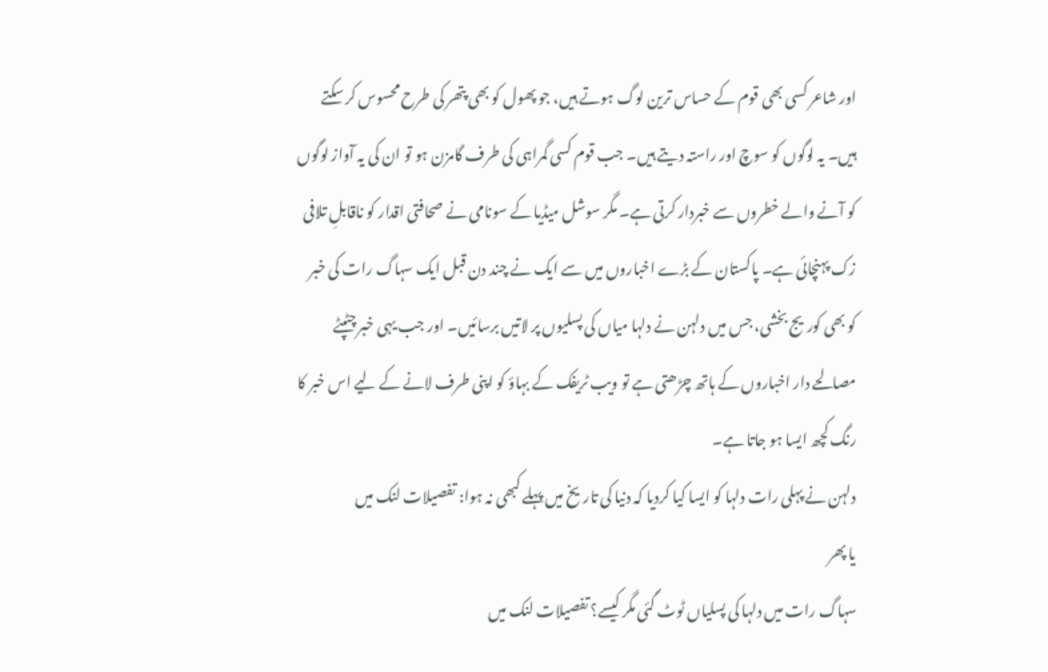اور شاعر کسی بھی قوم کے حساس ترین لوگ ہوتے ہیں، جو پھول کو بھی پتھر کی طرح محسوس کر سکتے ہیں۔ یہ لوگوں کو سوچ اور راستہ دیتے ہیں۔ جب قوم کسی گمراہی کی طرف گامزن ہو تو ان کی یہ آواز لوگوں کو آنے والے خطروں سے خبردار کرتی ہے۔ مگر سوشل میڈیا کے سونامی نے صحافتی اقدار کو ناقابلِ تلافی زک پہنچائی ہے۔ پاکستان کے بڑے اخباروں میں سے ایک نے چند دن قبل ایک سہاگ رات کی خبر کو بھی کوریج بخشی، جس میں دلہن نے دلہا میاں کی پسلیوں پر لاتیں برسائیں۔ اور جب یہی خبر چٹپٹے مصالحے دار اخباروں کے ہاتھ چڑھتی ہے تو ویب ٹریفک کے بہاؤ کو اپنی طرف لانے کے لیے اس خبر کا رنگ کچھ ایسا ہو جاتا ہے۔
دلہن نے پہلی رات دلہا کو ایسا کیا کردیا کہ دنیا کی تاریخ میں پہلے کبھی نہ ہوا: تفصیلات لنک میں
یا پھر
سہاگ رات میں دلہا کی پسلیاں ٹوٹ گئی مگر کیسے؟ تفصیلات لنک میں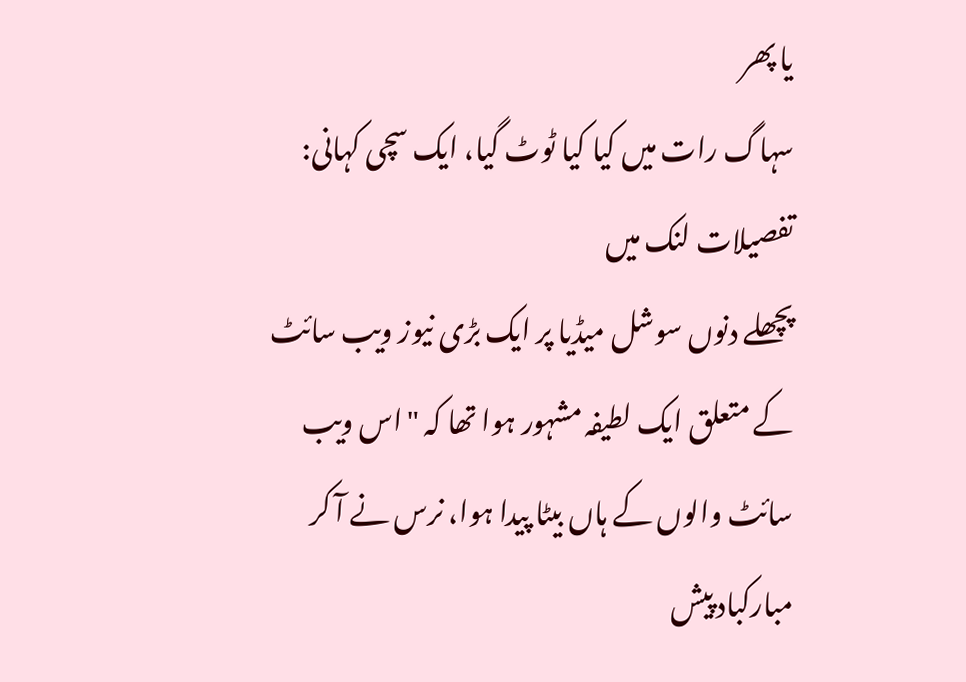یا پھر
سہاگ رات میں کیا کیا ٹوٹ گیا، ایک سچی کہانی: تفصیلات لنک میں
پچھلے دنوں سوشل میڈیا پر ایک بڑی نیوز ویب سائٹ کے متعلق ایک لطیفہ مشہور ہوا تھا کہ "اس ویب سائٹ والوں کے ہاں بیٹا پیدا ہوا، نرس نے آ کر مبارکباد پیش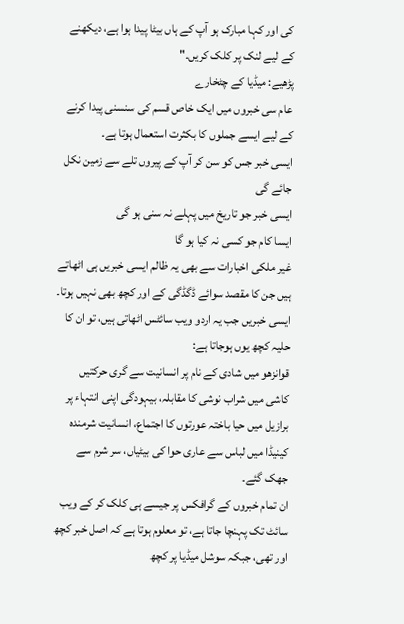کی اور کہا مبارک ہو آپ کے ہاں بیٹا پیدا ہوا ہے، دیکھنے کے لیے لنک پر کلک کریں۔"
پڑھیے: میڈیا کے چٹخارے
عام سی خبروں میں ایک خاص قسم کی سنسنی پیدا کرنے کے لیے ایسے جملوں کا بکثرت استعمال ہوتا ہے۔
ایسی خبر جس کو سن کر آپ کے پیروں تلے سے زمین نکل جائے گی
ایسی خبر جو تاریخ میں پہلے نہ سنی ہو گی
ایسا کام جو کسی نہ کیا ہو گا
غیر ملکی اخبارات سے بھی یہ ظالم ایسی خبریں ہی اٹھاتے ہیں جن کا مقصد سوائے ڈگڈگی کے اور کچھ بھی نہیں ہوتا۔ ایسی خبریں جب یہ اردو ویب سائٹس اٹھاتی ہیں، تو ان کا حلیہ کچھ یوں ہوجاتا ہے:
قوانزھو میں شادی کے نام پر انسانیت سے گری حرکتیں
کاشی میں شراب نوشی کا مقابلہ، بیہودگی اپنی انتہاء پر
برازیل میں حیا باختہ عورتوں کا اجتماع، انسانیت شرمندہ
کینیڈا میں لباس سے عاری حوا کی بیٹیاں، سر شرم سے جھک گئے۔
ان تمام خبروں کے گرافکس پر جیسے ہی کلک کر کے ویب سائٹ تک پہنچا جاتا ہے، تو معلوم ہوتا ہے کہ اصل خبر کچھ اور تھی، جبکہ سوشل میڈیا پر کچھ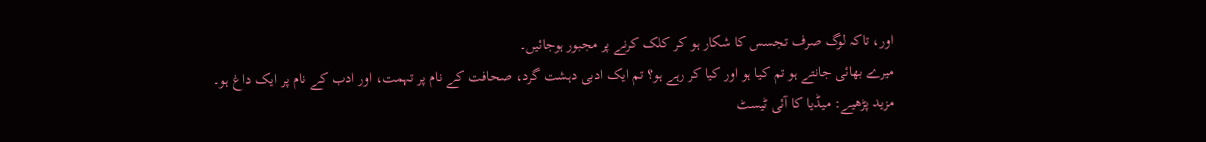اور، تاکہ لوگ صرف تجسس کا شکار ہو کر کلک کرنے پر مجبور ہوجائیں۔
میرے بھائی جانتے ہو تم کیا ہو اور کیا کر رہے ہو؟ تم ایک ادبی دہشت گرد، صحافت کے نام پر تہمت، اور ادب کے نام پر ایک داغ ہو۔
مزید پڑھیے: میڈیا کا آئی ٹیسٹ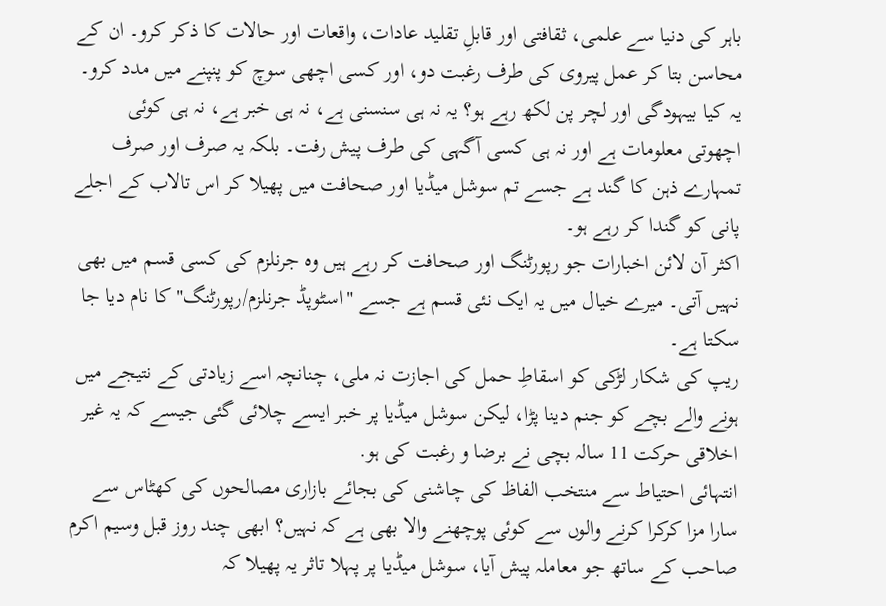باہر کی دنیا سے علمی، ثقافتی اور قابلِ تقلید عادات، واقعات اور حالات کا ذکر کرو۔ ان کے محاسن بتا کر عمل پیروی کی طرف رغبت دو، اور کسی اچھی سوچ کو پنپنے میں مدد کرو۔ یہ کیا بیہودگی اور لچر پن لکھ رہے ہو؟ یہ نہ ہی سنسنی ہے، نہ ہی خبر ہے، نہ ہی کوئی اچھوتی معلومات ہے اور نہ ہی کسی آگہی کی طرف پیش رفت۔ بلکہ یہ صرف اور صرف تمہارے ذہن کا گند ہے جسے تم سوشل میڈیا اور صحافت میں پھیلا کر اس تالاب کے اجلے پانی کو گندا کر رہے ہو۔
اکثر آن لائن اخبارات جو رپورٹنگ اور صحافت کر رہے ہیں وہ جرنلزم کی کسی قسم میں بھی نہیں آتی۔ میرے خیال میں یہ ایک نئی قسم ہے جسے "اسٹوپڈ جرنلزم/رپورٹنگ" کا نام دیا جا سکتا ہے۔
ریپ کی شکار لڑکی کو اسقاطِ حمل کی اجازت نہ ملی، چنانچہ اسے زیادتی کے نتیجے میں ہونے والے بچے کو جنم دینا پڑا، لیکن سوشل میڈیا پر خبر ایسے چلائی گئی جیسے کہ یہ غیر اخلاقی حرکت 11 سالہ بچی نے برضا و رغبت کی ہو.
انتہائی احتیاط سے منتخب الفاظ کی چاشنی کی بجائے بازاری مصالحوں کی کھٹاس سے سارا مزا کرکرا کرنے والوں سے کوئی پوچھنے والا بھی ہے کہ نہیں؟ ابھی چند روز قبل وسیم اکرم صاحب کے ساتھ جو معاملہ پیش آیا، سوشل میڈیا پر پہلا تاثر یہ پھیلا کہ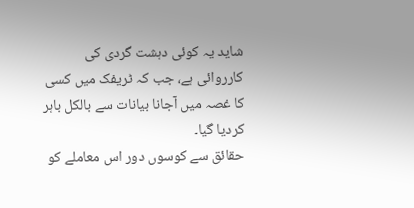شاید یہ کوئی دہشت گردی کی کارروائی ہے، جب کہ ٹریفک میں کسی کا غصہ میں آجانا بیانات سے بالکل باہر کردیا گیا۔
حقائق سے کوسوں دور اس معاملے کو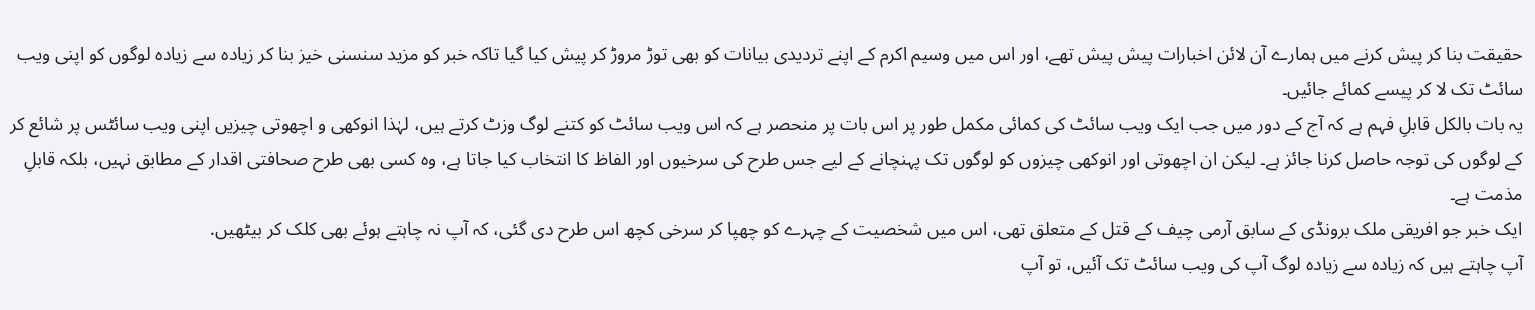حقیقت بنا کر پیش کرنے میں ہمارے آن لائن اخبارات پیش پیش تھے، اور اس میں وسیم اکرم کے اپنے تردیدی بیانات کو بھی توڑ مروڑ کر پیش کیا گیا تاکہ خبر کو مزید سنسنی خیز بنا کر زیادہ سے زیادہ لوگوں کو اپنی ویب سائٹ تک لا کر پیسے کمائے جائیں۔
یہ بات بالکل قابلِ فہم ہے کہ آج کے دور میں جب ایک ویب سائٹ کی کمائی مکمل طور پر اس بات پر منحصر ہے کہ اس ویب سائٹ کو کتنے لوگ وزٹ کرتے ہیں، لہٰذا انوکھی و اچھوتی چیزیں اپنی ویب سائٹس پر شائع کر کے لوگوں کی توجہ حاصل کرنا جائز ہے۔ لیکن ان اچھوتی اور انوکھی چیزوں کو لوگوں تک پہنچانے کے لیے جس طرح کی سرخیوں اور الفاظ کا انتخاب کیا جاتا ہے، وہ کسی بھی طرح صحافتی اقدار کے مطابق نہیں، بلکہ قابلِ مذمت ہے۔
ایک خبر جو افریقی ملک برونڈی کے سابق آرمی چیف کے قتل کے متعلق تھی، اس میں شخصیت کے چہرے کو چھپا کر سرخی کچھ اس طرح دی گئی، کہ آپ نہ چاہتے ہوئے بھی کلک کر بیٹھیں.
آپ چاہتے ہیں کہ زیادہ سے زیادہ لوگ آپ کی ویب سائٹ تک آئیں، تو آپ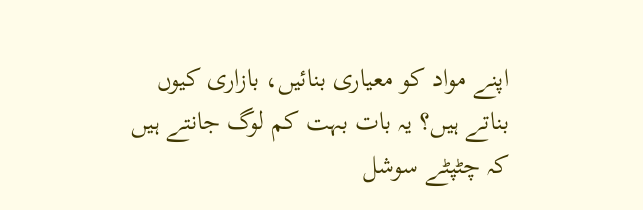اپنے مواد کو معیاری بنائیں، بازاری کیوں بناتے ہیں؟ یہ بات بہت کم لوگ جانتے ہیں کہ چٹپٹے سوشل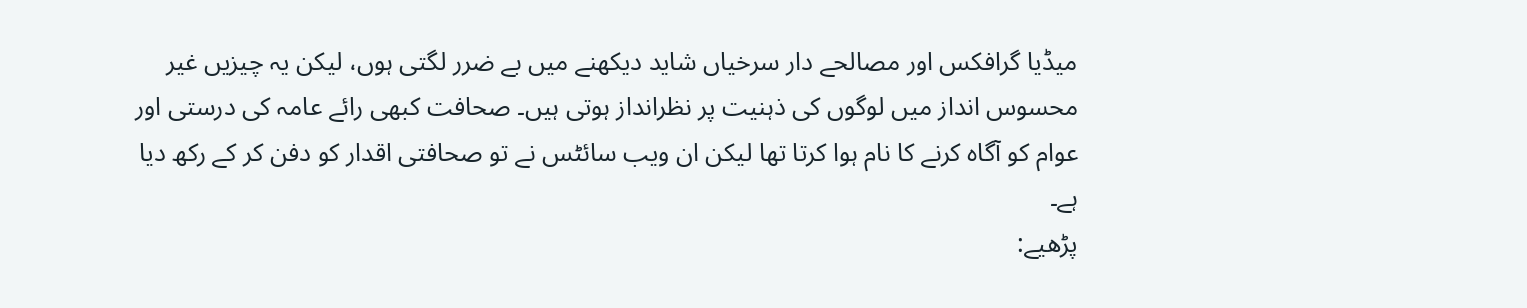میڈیا گرافکس اور مصالحے دار سرخیاں شاید دیکھنے میں بے ضرر لگتی ہوں، لیکن یہ چیزیں غیر محسوس انداز میں لوگوں کی ذہنیت پر نظرانداز ہوتی ہیں۔ صحافت کبھی رائے عامہ کی درستی اور عوام کو آگاہ کرنے کا نام ہوا کرتا تھا لیکن ان ویب سائٹس نے تو صحافتی اقدار کو دفن کر کے رکھ دیا ہے۔
پڑھیے: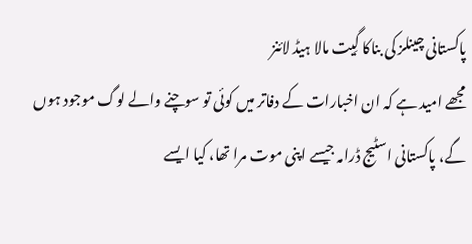پاکستانی چینلز کی بناکا گِیت مالا ہیڈ لائنز
مجھے امید ہے کہ ان اخبارات کے دفاتر میں کوئی تو سوچنے والے لوگ موجود ہوں گے، پاکستانی اسٹیج ڈرامہ جیسے اپنی موت مرا تھا، کیا ایسے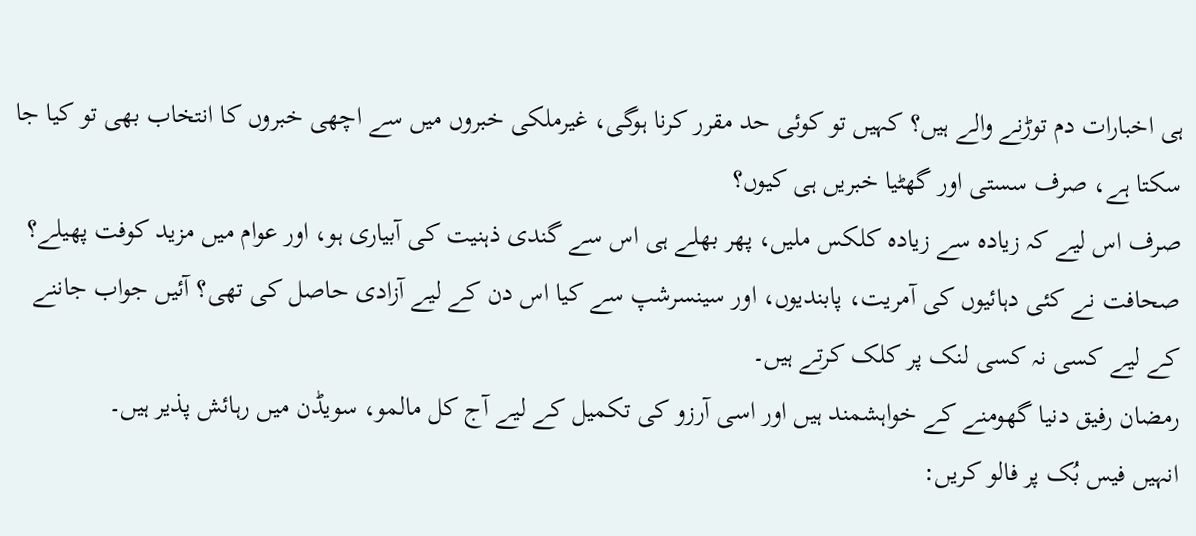ہی اخبارات دم توڑنے والے ہیں؟ کہیں تو کوئی حد مقرر کرنا ہوگی، غیرملکی خبروں میں سے اچھی خبروں کا انتخاب بھی تو کیا جا سکتا ہے، صرف سستی اور گھٹیا خبریں ہی کیوں؟
صرف اس لیے کہ زیادہ سے زیادہ کلکس ملیں، پھر بھلے ہی اس سے گندی ذہنیت کی آبیاری ہو، اور عوام میں مزید کوفت پھیلے؟ صحافت نے کئی دہائیوں کی آمریت، پابندیوں، اور سینسرشپ سے کیا اس دن کے لیے آزادی حاصل کی تھی؟ آئیں جواب جاننے کے لیے کسی نہ کسی لنک پر کلک کرتے ہیں۔
رمضان رفیق دنیا گھومنے کے خواہشمند ہیں اور اسی آرزو کی تکمیل کے لیے آج کل مالمو، سویڈن میں رہائش پذیر ہیں۔
انہیں فیس بُک پر فالو کریں: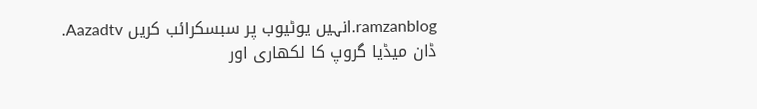ramzanblog.انہیں یوٹیوب پر سبسکرائب کریں Aazadtv.
ڈان میڈیا گروپ کا لکھاری اور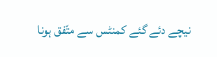نیچے دئے گئے کمنٹس سے متّفق ہونا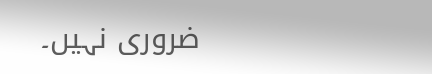ضروری نہیں۔